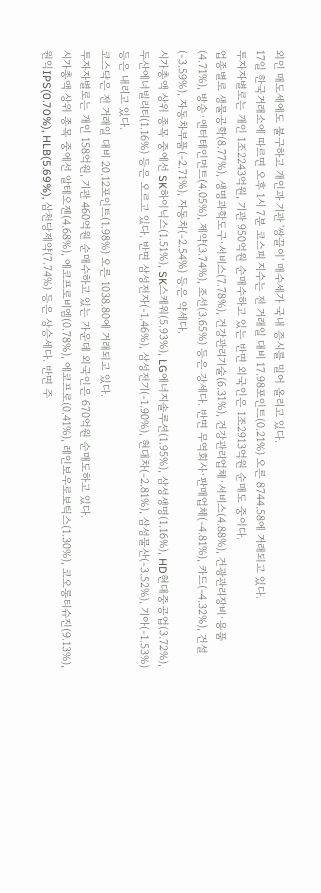외인 매도세에도 불구하고 개인과 기관 '쌍끌이' 매수세가 국내 증시를 밀어 올리고 있다.
17일 한국거래소에 따르면 오후 1시 7분 코스피 지수는 전 거래일 대비 17.98포인트(0.21%) 오른 8744.58에 거래되고 있다.
투자자별로는 개인 1조2243억원, 기관 950억원 순매수하고 있는 반면 외국인은 1조2913억원 순매도 중이다.
업종별로 생물공학(8.77%), 생명과학도구·서비스(7.78%), 건강관리기술(6.31%), 건강관리업체·서비스(4.88%), 건광관리장비·용품(4.71%), 방송·엔터테인먼트(4.05%), 제약(3.74%), 조선(3.65%) 등은 강세다. 반면 무역회사·판매업체(-4.81%), 카드(-4.32%), 건설(-3.59%), 자동차부품(-2.71%), 자동차(-2.54%) 등은 약세다.
시가총액 상위 종목 중에선 SK하이닉스(1.51%), SK스케워(5.93%), LG에너지솔루션(1.95%), 삼성생명(1.16%), HD현대중공업(3.72%), 두산에너빌리티(1.16%) 등은 오르고 있다. 반면 삼성전자(-1.46%), 삼성전기(-1.90%), 현대차(-2.81%), 삼성물산(-3.52%), 기아(-1.53%) 등은 내리고 있다.
코스닥은 전 거래일 대비 20.12포인트(1.98%) 오른 1038.80에 거래되고 있다.
투자자별로는 개인 158억원, 기관 460억원 순매수하고 있는 가운데 외국인은 670억원 순매도하고 있다.
시가총액 상위 종목 중에선 알테오젠(4.68%), 에코프로비엠(0.78%), 에코프로(0.41%), 레인보우로보틱스(1.30%), 코오롱티슈진(9.13%), 원익IPS(0.70%), HLB(5.69%), 삼천당제약(7.74%) 등은 상승세다. 반면 주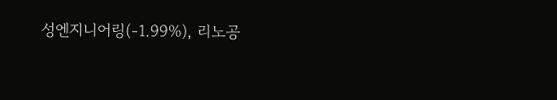성엔지니어링(-1.99%), 리노공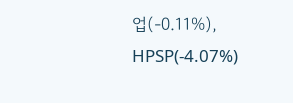업(-0.11%), HPSP(-4.07%)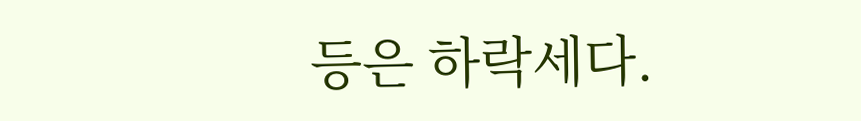등은 하락세다.